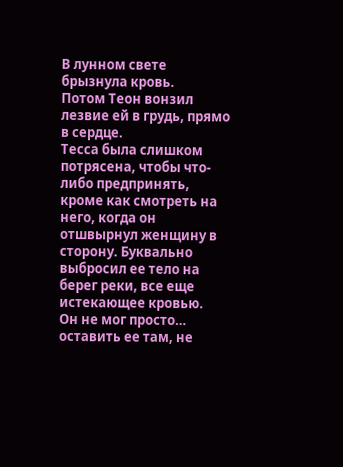В лунном свете брызнула кровь.
Потом Теон вонзил лезвие ей в грудь, прямо в сердце.
Тесса была слишком потрясена, чтобы что-либо предпринять, кроме как смотреть на него, когда он отшвырнул женщину в сторону. Буквально выбросил ее тело на берег реки, все еще истекающее кровью.
Он не мог просто… оставить ее там, не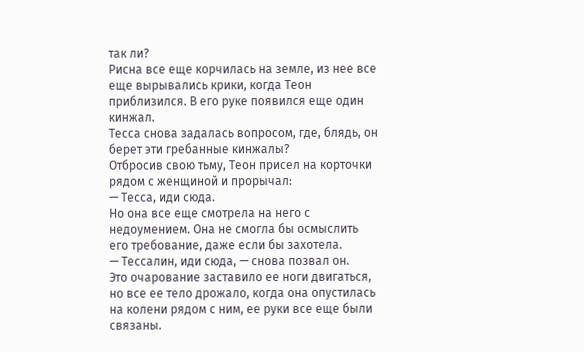так ли?
Рисна все еще корчилась на земле, из нее все еще вырывались крики, когда Теон приблизился. В его руке появился еще один кинжал.
Тесса снова задалась вопросом, где, блядь, он берет эти гребанные кинжалы?
Отбросив свою тьму, Теон присел на корточки рядом с женщиной и прорычал:
— Тесса, иди сюда.
Но она все еще смотрела на него с недоумением. Она не смогла бы осмыслить его требование, даже если бы захотела.
— Тессалин, иди сюда, — снова позвал он.
Это очарование заставило ее ноги двигаться, но все ее тело дрожало, когда она опустилась на колени рядом с ним, ее руки все еще были связаны.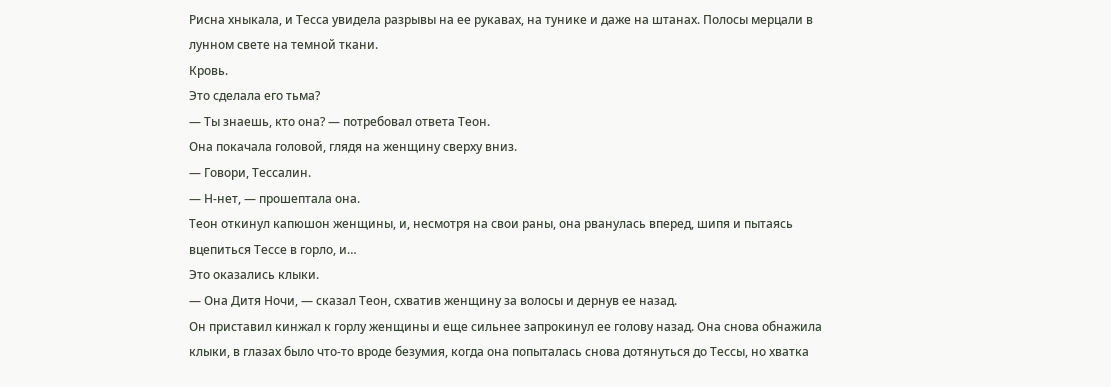Рисна хныкала, и Тесса увидела разрывы на ее рукавах, на тунике и даже на штанах. Полосы мерцали в лунном свете на темной ткани.
Кровь.
Это сделала его тьма?
— Ты знаешь, кто она? — потребовал ответа Теон.
Она покачала головой, глядя на женщину сверху вниз.
— Говори, Тессалин.
— Н-нет, — прошептала она.
Теон откинул капюшон женщины, и, несмотря на свои раны, она рванулась вперед, шипя и пытаясь вцепиться Тессе в горло, и…
Это оказались клыки.
— Она Дитя Ночи, — сказал Теон, схватив женщину за волосы и дернув ее назад.
Он приставил кинжал к горлу женщины и еще сильнее запрокинул ее голову назад. Она снова обнажила клыки, в глазах было что-то вроде безумия, когда она попыталась снова дотянуться до Тессы, но хватка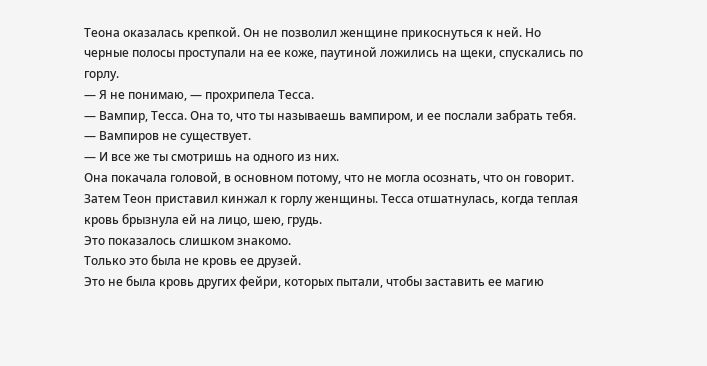Теона оказалась крепкой. Он не позволил женщине прикоснуться к ней. Но черные полосы проступали на ее коже, паутиной ложились на щеки, спускались по горлу.
— Я не понимаю, — прохрипела Тесса.
— Вампир, Тесса. Она то, что ты называешь вампиром, и ее послали забрать тебя.
— Вампиров не существует.
— И все же ты смотришь на одного из них.
Она покачала головой, в основном потому, что не могла осознать, что он говорит. Затем Теон приставил кинжал к горлу женщины. Тесса отшатнулась, когда теплая кровь брызнула ей на лицо, шею, грудь.
Это показалось слишком знакомо.
Только это была не кровь ее друзей.
Это не была кровь других фейри, которых пытали, чтобы заставить ее магию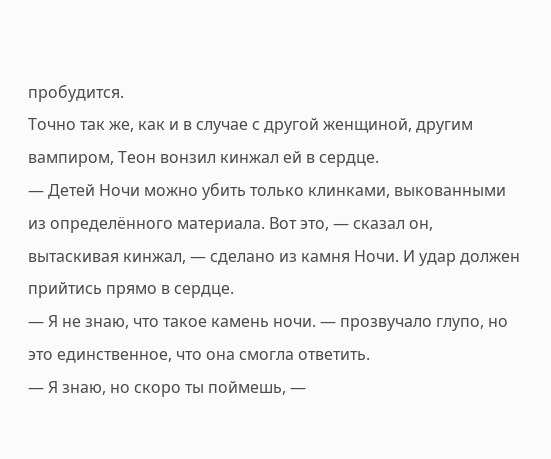пробудится.
Точно так же, как и в случае с другой женщиной, другим вампиром, Теон вонзил кинжал ей в сердце.
— Детей Ночи можно убить только клинками, выкованными из определённого материала. Вот это, — сказал он, вытаскивая кинжал, — сделано из камня Ночи. И удар должен прийтись прямо в сердце.
— Я не знаю, что такое камень ночи. — прозвучало глупо, но это единственное, что она смогла ответить.
— Я знаю, но скоро ты поймешь, —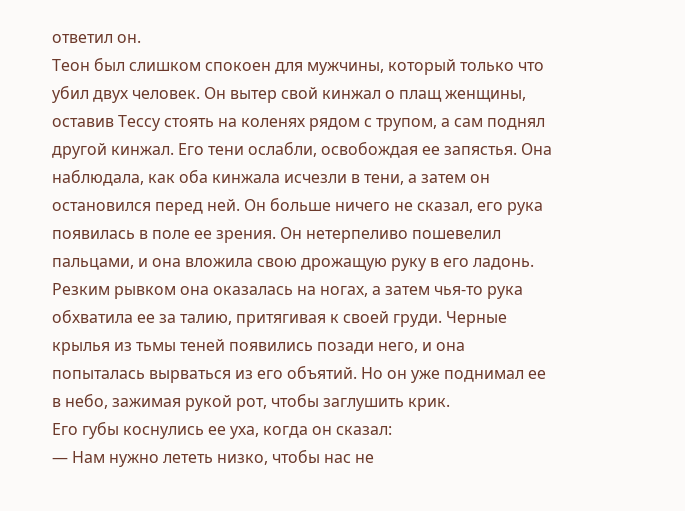ответил он.
Теон был слишком спокоен для мужчины, который только что убил двух человек. Он вытер свой кинжал о плащ женщины, оставив Тессу стоять на коленях рядом с трупом, а сам поднял другой кинжал. Его тени ослабли, освобождая ее запястья. Она наблюдала, как оба кинжала исчезли в тени, а затем он остановился перед ней. Он больше ничего не сказал, его рука появилась в поле ее зрения. Он нетерпеливо пошевелил пальцами, и она вложила свою дрожащую руку в его ладонь.
Резким рывком она оказалась на ногах, а затем чья-то рука обхватила ее за талию, притягивая к своей груди. Черные крылья из тьмы теней появились позади него, и она попыталась вырваться из его объятий. Но он уже поднимал ее в небо, зажимая рукой рот, чтобы заглушить крик.
Его губы коснулись ее уха, когда он сказал:
— Нам нужно лететь низко, чтобы нас не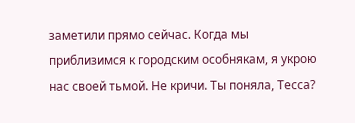заметили прямо сейчас. Когда мы приблизимся к городским особнякам, я укрою нас своей тьмой. Не кричи. Ты поняла, Тесса?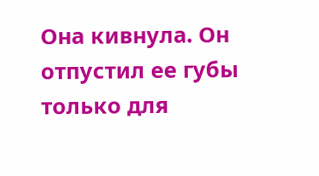Она кивнула. Он отпустил ее губы только для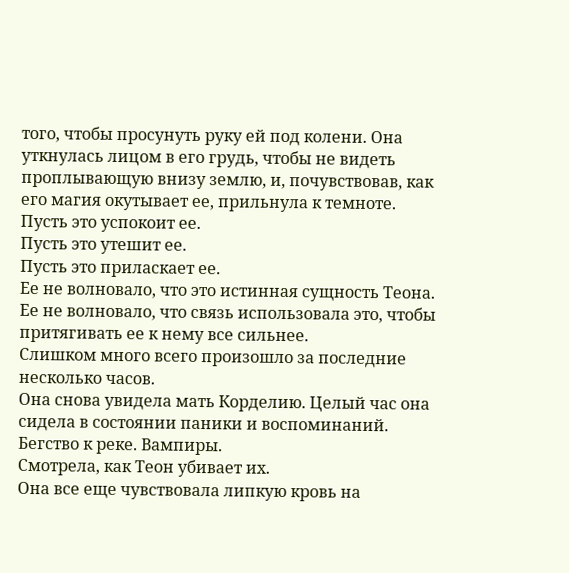того, чтобы просунуть руку ей под колени. Она уткнулась лицом в его грудь, чтобы не видеть проплывающую внизу землю, и, почувствовав, как его магия окутывает ее, прильнула к темноте.
Пусть это успокоит ее.
Пусть это утешит ее.
Пусть это приласкает ее.
Ее не волновало, что это истинная сущность Теона. Ее не волновало, что связь использовала это, чтобы притягивать ее к нему все сильнее.
Слишком много всего произошло за последние несколько часов.
Она снова увидела мать Корделию. Целый час она сидела в состоянии паники и воспоминаний.
Бегство к реке. Вампиры.
Смотрела, как Теон убивает их.
Она все еще чувствовала липкую кровь на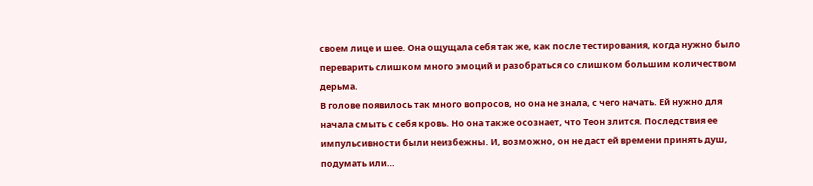своем лице и шее. Она ощущала себя так же, как после тестирования, когда нужно было переварить слишком много эмоций и разобраться со слишком большим количеством дерьма.
В голове появилось так много вопросов, но она не знала, с чего начать. Ей нужно для начала смыть с себя кровь. Но она также осознает, что Теон злится. Последствия ее импульсивности были неизбежны. И, возможно, он не даст ей времени принять душ, подумать или…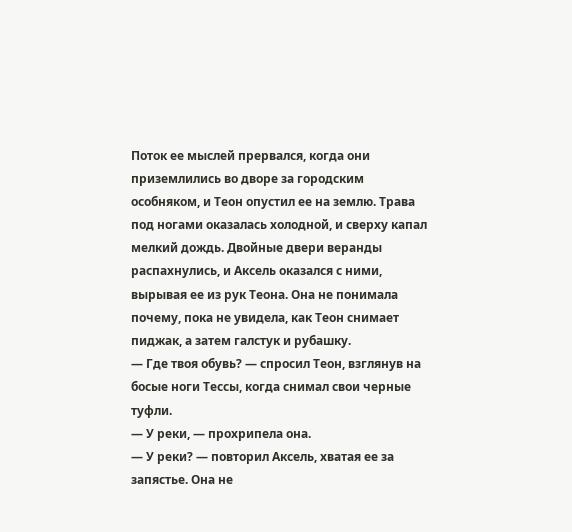Поток ее мыслей прервался, когда они приземлились во дворе за городским особняком, и Теон опустил ее на землю. Трава под ногами оказалась холодной, и сверху капал мелкий дождь. Двойные двери веранды распахнулись, и Аксель оказался с ними, вырывая ее из рук Теона. Она не понимала почему, пока не увидела, как Теон снимает пиджак, а затем галстук и рубашку.
— Где твоя обувь? — спросил Теон, взглянув на босые ноги Тессы, когда снимал свои черные туфли.
— У реки, — прохрипела она.
— У реки? — повторил Аксель, хватая ее за запястье. Она не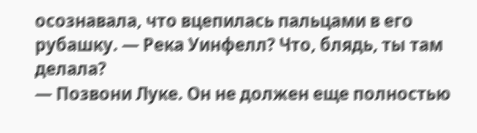осознавала, что вцепилась пальцами в его рубашку. — Река Уинфелл? Что, блядь, ты там делала?
— Позвони Луке. Он не должен еще полностью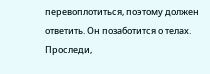перевоплотиться, поэтому должен ответить. Он позаботится о телах. Проследи,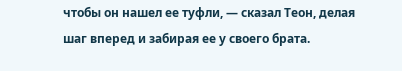чтобы он нашел ее туфли, — сказал Теон, делая шаг вперед и забирая ее у своего брата.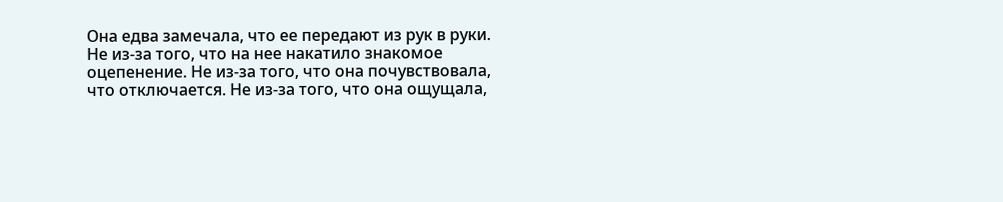Она едва замечала, что ее передают из рук в руки. Не из-за того, что на нее накатило знакомое оцепенение. Не из-за того, что она почувствовала, что отключается. Не из-за того, что она ощущала,